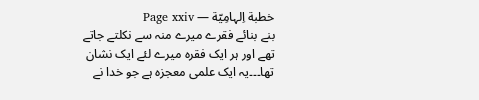خطبة اِلہامِیّة — Page xxiv
بنے بنائے فقرے میرے منہ سے نکلتے جاتے تھے اور ہر ایک فقرہ میرے لئے ایک نشان تھا۔۔۔یہ ایک علمی معجزہ ہے جو خدا نے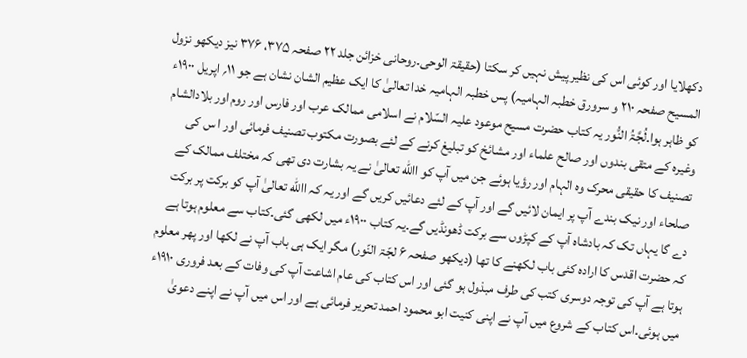دکھلایا اور کوئی اس کی نظیر پیش نہیں کر سکتا (حقیقۃ الوحی۔روحانی خزائن جلد ۲۲ صفحہ ۳۷۵، ۳۷۶ نیز دیکھو نزول المسیح صفحہ ۲۱۰ و سرورق خطبہ الہامیہ) پس خطبہ الہامیہ خدا تعالیٰ کا ایک عظیم الشان نشان ہے جو ۱۱؍ اپریل ۱۹۰۰ء کو ظاہر ہوا۔لُجَّۃُ النُّور یہ کتاب حضرت مسیح موعود علیہ السّلام نے اسلامی ممالک عرب اور فارس اور روم اور بلادالشام وغیرہ کے متقی بندوں اور صالح علماء اور مشائخ کو تبلیغ کرنے کے لئے بصورت مکتوب تصنیف فرمائی اور ا س کی تصنیف کا حقیقی محرک وہ الہام اور رؤیا ہوئے جن میں آپ کو االله تعالیٰ نے یہ بشارت دی تھی کہ مختلف ممالک کے صلحاء اور نیک بندے آپ پر ایمان لائیں گے اور آپ کے لئے دعائیں کریں گے اور یہ کہ االله تعالیٰ آپ کو برکت پر برکت دے گا یہاں تک کہ بادشاہ آپ کے کپڑوں سے برکت ڈھونڈیں گے۔یہ کتاب ۱۹۰۰ء میں لکھی گئی۔کتاب سے معلوم ہوتا ہے کہ حضرت اقدس کا ارادہ کئی باب لکھنے کا تھا (دیکھو صفحہ ۶ لجّۃ النّور) مگر ایک ہی باب آپ نے لکھا اور پھر معلوم ہوتا ہے آپ کی توجہ دوسری کتب کی طرف مبذول ہو گئی اور اس کتاب کی عام اشاعت آپ کی وفات کے بعد فروری ۱۹۱۰ء میں ہوئی۔اس کتاب کے شروع میں آپ نے اپنی کنیت ابو محمود احمد تحریر فرمائی ہے اور اس میں آپ نے اپنے دعویٰ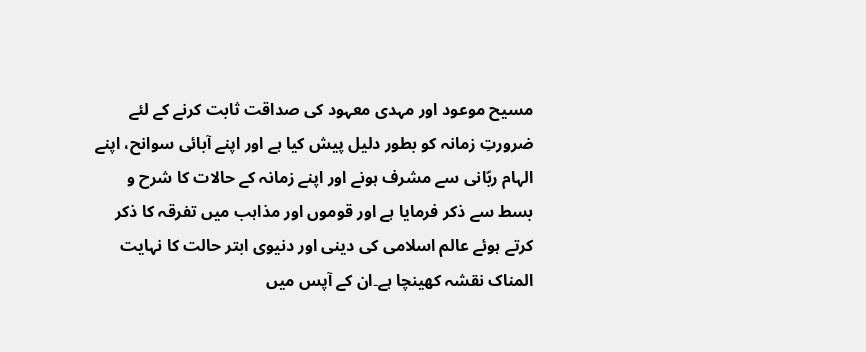مسیح موعود اور مہدی معہود کی صداقت ثابت کرنے کے لئے ضرورتِ زمانہ کو بطور دلیل پیش کیا ہے اور اپنے آبائی سوانح، اپنے الہام ربّانی سے مشرف ہونے اور اپنے زمانہ کے حالات کا شرح و بسط سے ذکر فرمایا ہے اور قوموں اور مذاہب میں تفرقہ کا ذکر کرتے ہوئے عالم اسلامی کی دینی اور دنیوی ابتر حالت کا نہایت المناک نقشہ کھینچا ہے۔ان کے آپس میں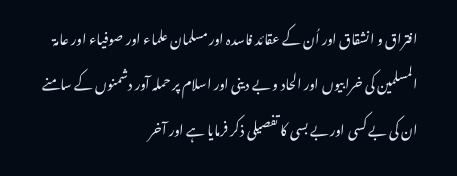افتراق و انشقاق اور اُن کے عقائد فاسدہ اور مسلمان علماء اور صوفیاء اور عامۃ المسلمین کی خرابیوں اور الحاد و بے دینی اور اسلام پر حملہ آور دشمنوں کے سامنے ان کی بے کسی اور بے بسی کا تفصیلی ذکر فرمایا ہے اور آخر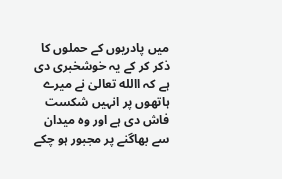میں پادریوں کے حملوں کا ذکر کر کے یہ خوشخبری دی ہے کہ االله تعالیٰ نے میرے ہاتھوں پر انہیں شکست فاش دی ہے اور وہ میدان سے بھاگنے پر مجبور ہو چکے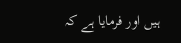ہیں اور فرمایا ہے کہ